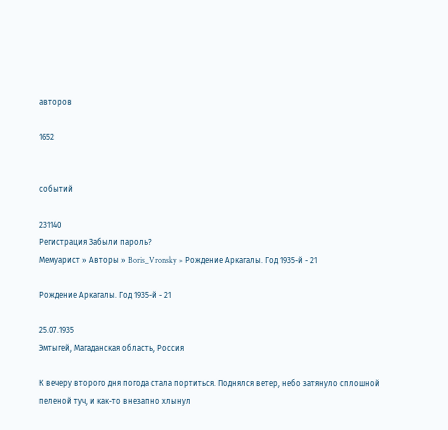авторов

1652


событий

231140
Регистрация Забыли пароль?
Мемуарист » Авторы » Boris_Vronsky » Рождение Аркагалы. Год 1935-й - 21

Рождение Аркагалы. Год 1935-й - 21

25.07.1935
Эмтыгей, Магаданская область, Россия

К вечеру второго дня погода стала портиться. Поднялся ветер, небо затянуло сплошной пеленой туч, и как-то внезапно хлынул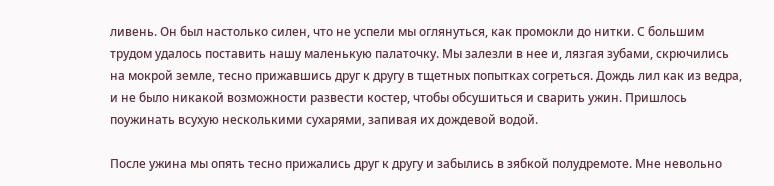ливень. Он был настолько силен, что не успели мы оглянуться, как промокли до нитки. С большим трудом удалось поставить нашу маленькую палаточку. Мы залезли в нее и, лязгая зубами, скрючились на мокрой земле, тесно прижавшись друг к другу в тщетных попытках согреться. Дождь лил как из ведра, и не было никакой возможности развести костер, чтобы обсушиться и сварить ужин. Пришлось поужинать всухую несколькими сухарями, запивая их дождевой водой.

После ужина мы опять тесно прижались друг к другу и забылись в зябкой полудремоте. Мне невольно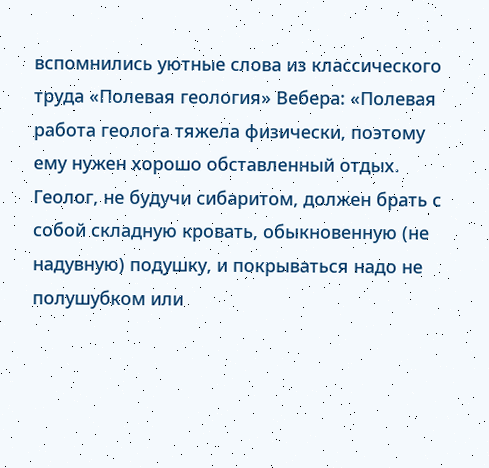вспомнились уютные слова из классического труда «Полевая геология» Вебера: «Полевая работа геолога тяжела физически, поэтому ему нужен хорошо обставленный отдых. Геолог, не будучи сибаритом, должен брать с собой складную кровать, обыкновенную (не надувную) подушку, и покрываться надо не полушубком или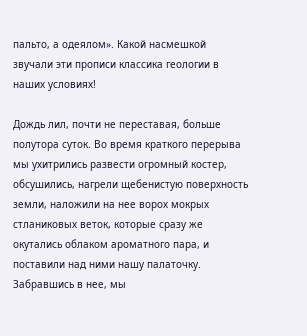пальто, а одеялом». Какой насмешкой звучали эти прописи классика геологии в наших условиях!

Дождь лил, почти не переставая, больше полутора суток. Во время краткого перерыва мы ухитрились развести огромный костер, обсушились, нагрели щебенистую поверхность земли, наложили на нее ворох мокрых стланиковых веток, которые сразу же окутались облаком ароматного пара, и поставили над ними нашу палаточку. Забравшись в нее, мы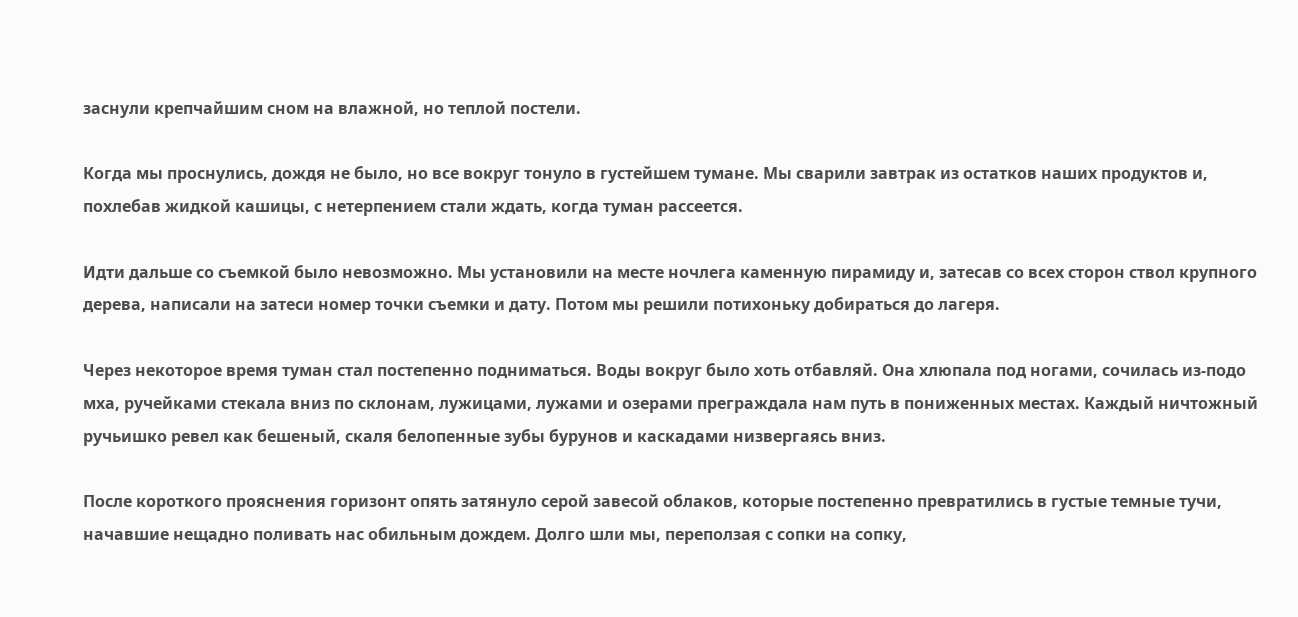заснули крепчайшим сном на влажной, но теплой постели.

Когда мы проснулись, дождя не было, но все вокруг тонуло в густейшем тумане. Мы сварили завтрак из остатков наших продуктов и, похлебав жидкой кашицы, с нетерпением стали ждать, когда туман рассеется.

Идти дальше со съемкой было невозможно. Мы установили на месте ночлега каменную пирамиду и, затесав со всех сторон ствол крупного дерева, написали на затеси номер точки съемки и дату. Потом мы решили потихоньку добираться до лагеря.

Через некоторое время туман стал постепенно подниматься. Воды вокруг было хоть отбавляй. Она хлюпала под ногами, сочилась из-подо мха, ручейками стекала вниз по склонам, лужицами, лужами и озерами преграждала нам путь в пониженных местах. Каждый ничтожный ручьишко ревел как бешеный, скаля белопенные зубы бурунов и каскадами низвергаясь вниз.

После короткого прояснения горизонт опять затянуло серой завесой облаков, которые постепенно превратились в густые темные тучи, начавшие нещадно поливать нас обильным дождем. Долго шли мы, переползая с сопки на сопку,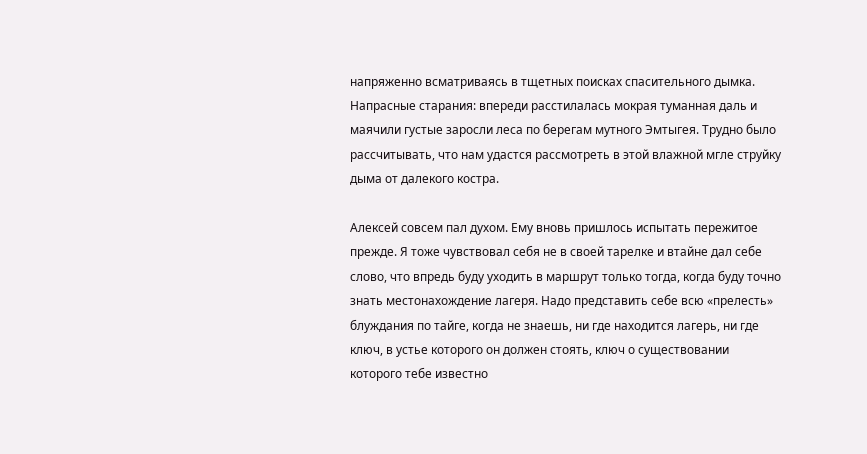напряженно всматриваясь в тщетных поисках спасительного дымка. Напрасные старания: впереди расстилалась мокрая туманная даль и маячили густые заросли леса по берегам мутного Эмтыгея. Трудно было рассчитывать, что нам удастся рассмотреть в этой влажной мгле струйку дыма от далекого костра.

Алексей совсем пал духом. Ему вновь пришлось испытать пережитое прежде. Я тоже чувствовал себя не в своей тарелке и втайне дал себе слово, что впредь буду уходить в маршрут только тогда, когда буду точно знать местонахождение лагеря. Надо представить себе всю «прелесть» блуждания по тайге, когда не знаешь, ни где находится лагерь, ни где ключ, в устье которого он должен стоять, ключ о существовании которого тебе известно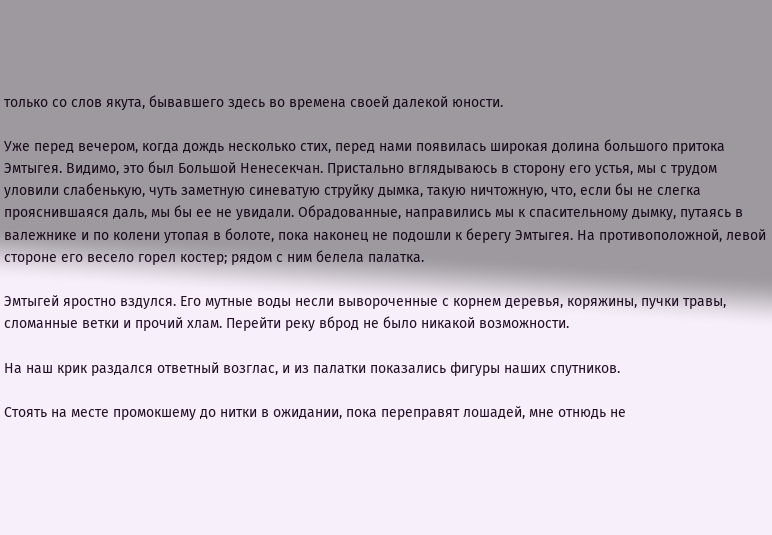только со слов якута, бывавшего здесь во времена своей далекой юности.

Уже перед вечером, когда дождь несколько стих, перед нами появилась широкая долина большого притока Эмтыгея. Видимо, это был Большой Ненесекчан. Пристально вглядываюсь в сторону его устья, мы с трудом уловили слабенькую, чуть заметную синеватую струйку дымка, такую ничтожную, что, если бы не слегка прояснившаяся даль, мы бы ее не увидали. Обрадованные, направились мы к спасительному дымку, путаясь в валежнике и по колени утопая в болоте, пока наконец не подошли к берегу Эмтыгея. На противоположной, левой стороне его весело горел костер; рядом с ним белела палатка.

Эмтыгей яростно вздулся. Его мутные воды несли вывороченные с корнем деревья, коряжины, пучки травы, сломанные ветки и прочий хлам. Перейти реку вброд не было никакой возможности.

На наш крик раздался ответный возглас, и из палатки показались фигуры наших спутников.

Стоять на месте промокшему до нитки в ожидании, пока переправят лошадей, мне отнюдь не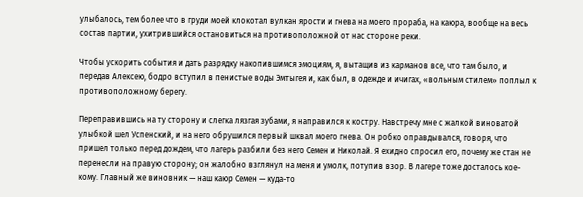улыбалось, тем более что в груди моей клокотал вулкан ярости и гнева на моего прораба, на каюра, вообще на весь состав партии, ухитрившийся остановиться на противоположной от нас стороне реки.

Чтобы ускорить события и дать разрядку накопившимся эмоциям, я, вытащив из карманов все, что там было, и передав Алексею, бодро вступил в пенистые воды Эмтыгея и, как был, в одежде и ичигах, «вольным стилем» поплыл к противоположному берегу.

Переправившись на ту сторону и слегка лязгая зубами, я направился к костру. Навстречу мне с жалкой виноватой улыбкой шел Успенский, и на него обрушился первый шквал моего гнева. Он робко оправдывался, говоря, что пришел только перед дождем, что лагерь разбили без него Семен и Николай. Я ехидно спросил его, почему же стан не перенесли на правую сторону; он жалобно взглянул на меня и умолк, потупив взор. В лагере тоже досталось кое-кому. Главный же виновник — наш каюр Семен — куда-то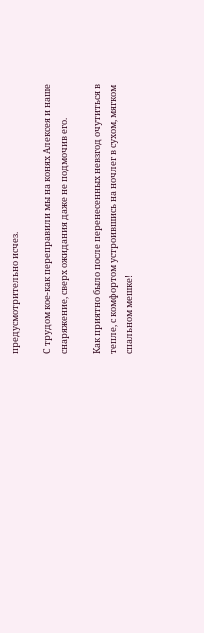предусмотрительно исчез.

С трудом кое-как переправили мы на конях Алексея и наше снаряжение, сверх ожидания даже не подмочив его.

Как приятно было после перенесенных невзгод очутиться в тепле, с комфортом устроившись на ночлег в сухом, мягком спальном мешке!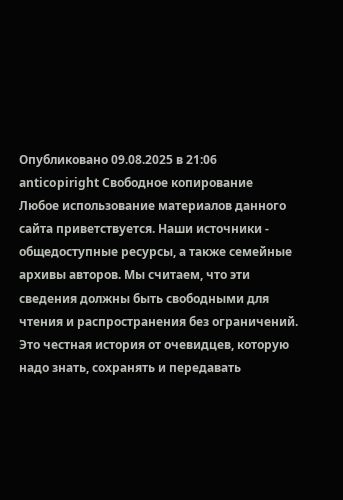Опубликовано 09.08.2025 в 21:06
anticopiright Свободное копирование
Любое использование материалов данного сайта приветствуется. Наши источники - общедоступные ресурсы, а также семейные архивы авторов. Мы считаем, что эти сведения должны быть свободными для чтения и распространения без ограничений. Это честная история от очевидцев, которую надо знать, сохранять и передавать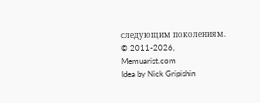следующим поколениям.
© 2011-2026, Memuarist.com
Idea by Nick Gripishin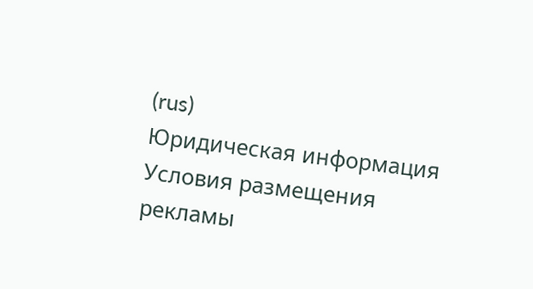(rus)
Юридическая информация
Условия размещения рекламы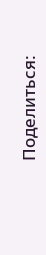Поделиться: